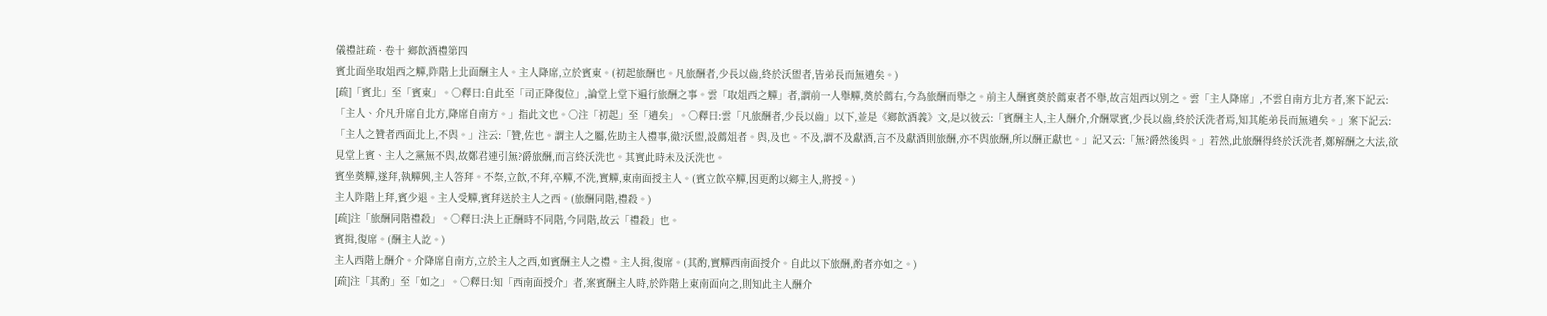儀禮註疏 · 卷十 鄉飲酒禮第四
賓北面坐取俎西之觶,阼階上北面酬主人。主人降席,立於賓東。(初起旅酬也。凡旅酬者,少長以齒,終於沃盥者,皆弟長而無遺矣。)
[疏]「賓北」至「賓東」。○釋曰:自此至「司正降復位」,論堂上堂下遍行旅酬之事。雲「取俎西之觶」者,謂前一人舉觶,奠於薦右,今為旅酬而舉之。前主人酬賓奠於薦東者不舉,故言俎西以別之。雲「主人降席」,不雲自南方北方者,案下記云:「主人、介凡升席自北方,降席自南方。」指此文也。○注「初起」至「遺矣」。○釋曰:雲「凡旅酬者,少長以齒」以下,並是《鄉飲酒義》文,是以彼云:「賓酬主人,主人酬介,介酬眾賓,少長以齒,終於沃洗者焉,知其能弟長而無遺矣。」案下記云:「主人之贊者西面北上,不與。」注云:「贊,佐也。謂主人之屬,佐助主人禮事,徹?沃盥,設薦俎者。與,及也。不及,謂不及獻酒,言不及獻酒則旅酬,亦不與旅酬,所以酬正獻也。」記又云:「無?爵然後與。」若然,此旅酬得終於沃洗者,鄭解酬之大法,欲見堂上賓、主人之黨無不與,故鄭君連引無?爵旅酬,而言終沃洗也。其實此時未及沃洗也。
賓坐奠觶,遂拜,執觶興,主人答拜。不祭,立飲,不拜,卒觶,不洗,實觶,東南面授主人。(賓立飲卒觶,因更酌以鄉主人,將授。)
主人阼階上拜,賓少退。主人受觶,賓拜送於主人之西。(旅酬同階,禮殺。)
[疏]注「旅酬同階禮殺」。○釋曰:決上正酬時不同階,今同階,故云「禮殺」也。
賓揖,復席。(酬主人訖。)
主人西階上酬介。介降席自南方,立於主人之西,如賓酬主人之禮。主人揖,復席。(其酌,實觶西南面授介。自此以下旅酬,酌者亦如之。)
[疏]注「其酌」至「如之」。○釋曰:知「西南面授介」者,案賓酬主人時,於阼階上東南面向之,則知此主人酬介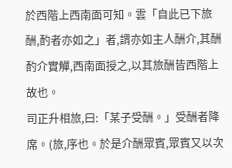於西階上西南面可知。雲「自此已下旅酬,酌者亦如之」者,謂亦如主人酬介,其酬酌介實觶,西南面授之,以其旅酬皆西階上故也。
司正升相旅,曰:「某子受酬。」受酬者降席。(旅,序也。於是介酬眾賓,眾賓又以次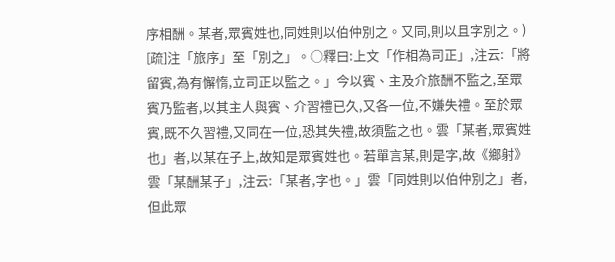序相酬。某者,眾賓姓也,同姓則以伯仲別之。又同,則以且字別之。)
[疏]注「旅序」至「別之」。○釋曰:上文「作相為司正」,注云:「將留賓,為有懈惰,立司正以監之。」今以賓、主及介旅酬不監之,至眾賓乃監者,以其主人與賓、介習禮已久,又各一位,不嫌失禮。至於眾賓,既不久習禮,又同在一位,恐其失禮,故須監之也。雲「某者,眾賓姓也」者,以某在子上,故知是眾賓姓也。若單言某,則是字,故《鄉射》雲「某酬某子」,注云:「某者,字也。」雲「同姓則以伯仲別之」者,但此眾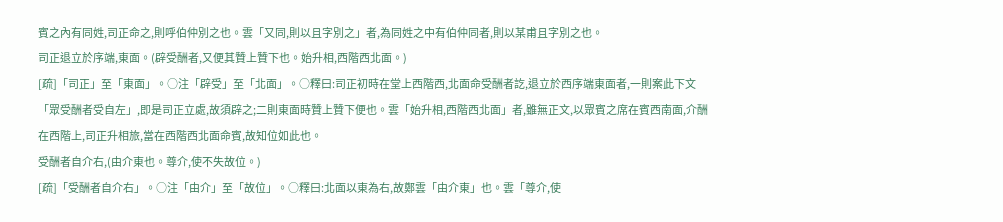賓之內有同姓,司正命之,則呼伯仲別之也。雲「又同,則以且字別之」者,為同姓之中有伯仲同者,則以某甫且字別之也。
司正退立於序端,東面。(辟受酬者,又便其贊上贊下也。始升相,西階西北面。)
[疏]「司正」至「東面」。○注「辟受」至「北面」。○釋曰:司正初時在堂上西階西,北面命受酬者訖,退立於西序端東面者,一則案此下文「眾受酬者受自左」,即是司正立處,故須辟之;二則東面時贊上贊下便也。雲「始升相,西階西北面」者,雖無正文,以眾賓之席在賓西南面,介酬在西階上,司正升相旅,當在西階西北面命賓,故知位如此也。
受酬者自介右,(由介東也。尊介,使不失故位。)
[疏]「受酬者自介右」。○注「由介」至「故位」。○釋曰:北面以東為右,故鄭雲「由介東」也。雲「尊介,使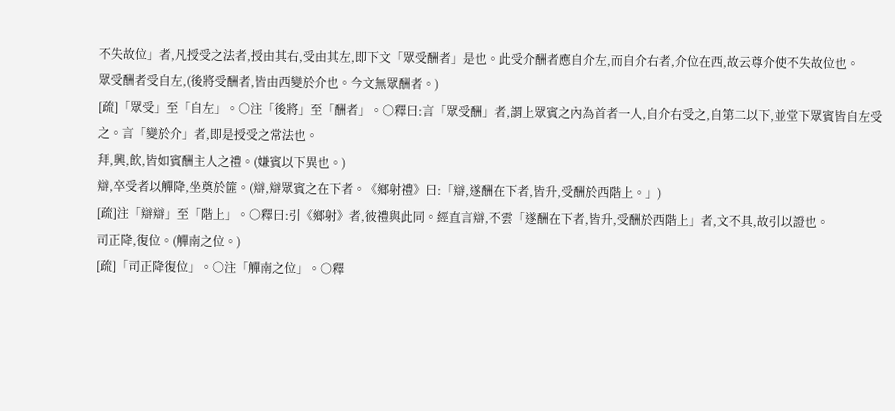不失故位」者,凡授受之法者,授由其右,受由其左,即下文「眾受酬者」是也。此受介酬者應自介左,而自介右者,介位在西,故云尊介使不失故位也。
眾受酬者受自左,(後將受酬者,皆由西變於介也。今文無眾酬者。)
[疏]「眾受」至「自左」。○注「後將」至「酬者」。○釋曰:言「眾受酬」者,謂上眾賓之內為首者一人,自介右受之,自第二以下,並堂下眾賓皆自左受之。言「變於介」者,即是授受之常法也。
拜,興,飲,皆如賓酬主人之禮。(嫌賓以下異也。)
辯,卒受者以觶降,坐奠於篚。(辯,辯眾賓之在下者。《鄉射禮》曰:「辯,遂酬在下者,皆升,受酬於西階上。」)
[疏]注「辯辯」至「階上」。○釋曰:引《鄉射》者,彼禮與此同。經直言辯,不雲「遂酬在下者,皆升,受酬於西階上」者,文不具,故引以證也。
司正降,復位。(觶南之位。)
[疏]「司正降復位」。○注「觶南之位」。○釋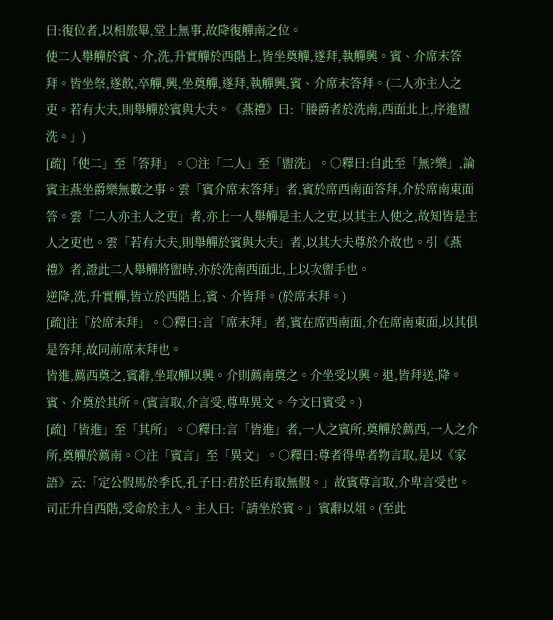曰:復位者,以相旅畢,堂上無事,故降復觶南之位。
使二人舉觶於賓、介,洗,升實觶於西階上,皆坐奠觶,遂拜,執觶興。賓、介席末答拜。皆坐祭,遂飲,卒觶,興,坐奠觶,遂拜,執觶興,賓、介席末答拜。(二人亦主人之吏。若有大夫,則舉觶於賓與大夫。《燕禮》曰:「媵爵者於洗南,西面北上,序進盥洗。」)
[疏]「使二」至「答拜」。○注「二人」至「盥洗」。○釋曰:自此至「無?樂」,論賓主燕坐爵樂無數之事。雲「賓介席末答拜」者,賓於席西南面答拜,介於席南東面答。雲「二人亦主人之吏」者,亦上一人舉觶是主人之吏,以其主人使之,故知皆是主人之吏也。雲「若有大夫,則舉觶於賓與大夫」者,以其大夫尊於介故也。引《燕禮》者,證此二人舉觶將盥時,亦於洗南西面北,上以次盥手也。
逆降,洗,升實觶,皆立於西階上,賓、介皆拜。(於席末拜。)
[疏]注「於席末拜」。○釋曰:言「席末拜」者,賓在席西南面,介在席南東面,以其俱是答拜,故同前席末拜也。
皆進,薦西奠之,賓辭,坐取觶以興。介則薦南奠之。介坐受以興。退,皆拜送,降。賓、介奠於其所。(賓言取,介言受,尊卑異文。今文曰賓受。)
[疏]「皆進」至「其所」。○釋曰:言「皆進」者,一人之賓所,奠觶於薦西,一人之介所,奠觶於薦南。○注「賓言」至「異文」。○釋曰:尊者得卑者物言取,是以《家語》云:「定公假馬於季氏,孔子曰:君於臣有取無假。」故賓尊言取,介卑言受也。
司正升自西階,受命於主人。主人曰:「請坐於賓。」賓辭以俎。(至此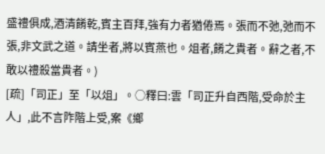盛禮俱成,酒清餚乾,賓主百拜,強有力者猶倦焉。張而不弛,弛而不張,非文武之道。請坐者,將以賓燕也。俎者,餚之貴者。辭之者,不敢以禮殺當貴者。)
[疏]「司正」至「以俎」。○釋曰:雲「司正升自西階,受命於主人」,此不言阼階上受,案《鄉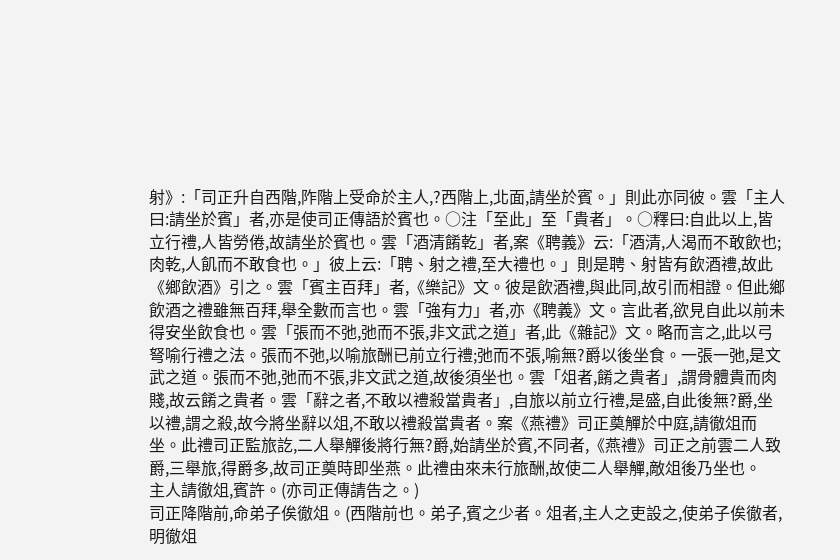射》:「司正升自西階,阼階上受命於主人,?西階上,北面,請坐於賓。」則此亦同彼。雲「主人曰:請坐於賓」者,亦是使司正傳語於賓也。○注「至此」至「貴者」。○釋曰:自此以上,皆立行禮,人皆勞倦,故請坐於賓也。雲「酒清餚乾」者,案《聘義》云:「酒清,人渴而不敢飲也;肉乾,人飢而不敢食也。」彼上云:「聘、射之禮,至大禮也。」則是聘、射皆有飲酒禮,故此《鄉飲酒》引之。雲「賓主百拜」者,《樂記》文。彼是飲酒禮,與此同,故引而相證。但此鄉飲酒之禮雖無百拜,舉全數而言也。雲「強有力」者,亦《聘義》文。言此者,欲見自此以前未得安坐飲食也。雲「張而不弛,弛而不張,非文武之道」者,此《雜記》文。略而言之,此以弓弩喻行禮之法。張而不弛,以喻旅酬已前立行禮;弛而不張,喻無?爵以後坐食。一張一弛,是文武之道。張而不弛,弛而不張,非文武之道,故後須坐也。雲「俎者,餚之貴者」,謂骨體貴而肉賤,故云餚之貴者。雲「辭之者,不敢以禮殺當貴者」,自旅以前立行禮,是盛,自此後無?爵,坐以禮,謂之殺,故今將坐辭以俎,不敢以禮殺當貴者。案《燕禮》司正奠觶於中庭,請徹俎而坐。此禮司正監旅訖,二人舉觶後將行無?爵,始請坐於賓,不同者,《燕禮》司正之前雲二人致爵,三舉旅,得爵多,故司正奠時即坐燕。此禮由來未行旅酬,故使二人舉觶,敵俎後乃坐也。
主人請徹俎,賓許。(亦司正傳請告之。)
司正降階前,命弟子俟徹俎。(西階前也。弟子,賓之少者。俎者,主人之吏設之,使弟子俟徹者,明徹俎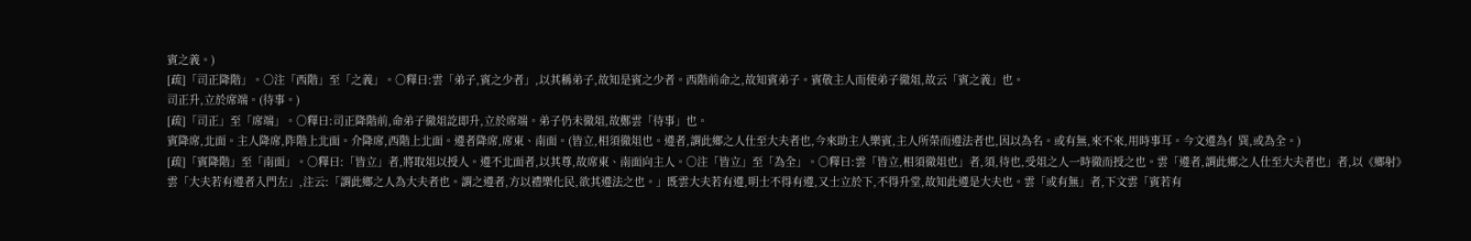賓之義。)
[疏]「司正降階」。○注「西階」至「之義」。○釋曰:雲「弟子,賓之少者」,以其稱弟子,故知是賓之少者。西階前命之,故知賓弟子。賓敬主人而使弟子徹俎,故云「賓之義」也。
司正升,立於席端。(待事。)
[疏]「司正」至「席端」。○釋曰:司正降階前,命弟子徹俎訖即升,立於席端。弟子仍未徹俎,故鄭雲「待事」也。
賓降席,北面。主人降席,阼階上北面。介降席,西階上北面。遵者降席,席東、南面。(皆立,相須徹俎也。遵者,謂此鄉之人仕至大夫者也,今來助主人樂賓,主人所榮而遵法者也,因以為名。或有無,來不來,用時事耳。今文遵為亻巽,或為全。)
[疏]「賓降階」至「南面」。○釋曰:「皆立」者,將取俎以授人。遵不北面者,以其尊,故席東、南面向主人。○注「皆立」至「為全」。○釋曰:雲「皆立,相須徹俎也」者,須,待也,受俎之人一時徹而授之也。雲「遵者,謂此鄉之人仕至大夫者也」者,以《鄉射》雲「大夫若有遵者入門左」,注云:「謂此鄉之人為大夫者也。謂之遵者,方以禮樂化民,欲其遵法之也。」既雲大夫若有遵,明士不得有遵,又士立於下,不得升堂,故知此遵是大夫也。雲「或有無」者,下文雲「賓若有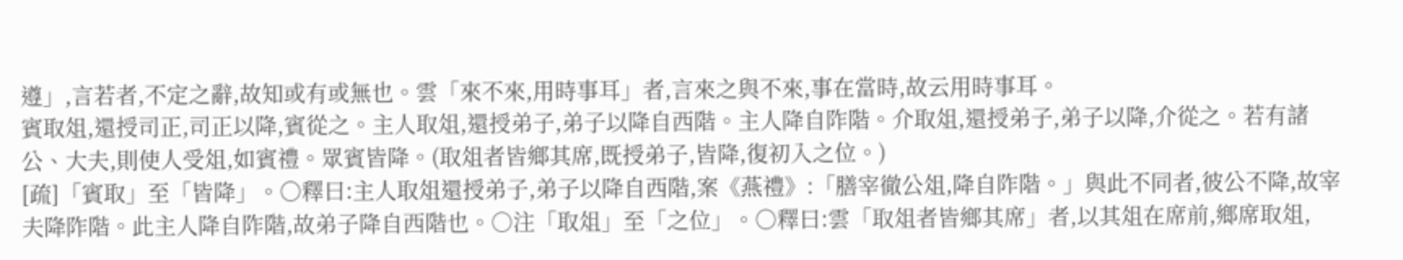遵」,言若者,不定之辭,故知或有或無也。雲「來不來,用時事耳」者,言來之與不來,事在當時,故云用時事耳。
賓取俎,還授司正,司正以降,賓從之。主人取俎,還授弟子,弟子以降自西階。主人降自阼階。介取俎,還授弟子,弟子以降,介從之。若有諸公、大夫,則使人受俎,如賓禮。眾賓皆降。(取俎者皆鄉其席,既授弟子,皆降,復初入之位。)
[疏]「賓取」至「皆降」。○釋曰:主人取俎還授弟子,弟子以降自西階,案《燕禮》:「膳宰徹公俎,降自阼階。」與此不同者,彼公不降,故宰夫降阼階。此主人降自阼階,故弟子降自西階也。○注「取俎」至「之位」。○釋曰:雲「取俎者皆鄉其席」者,以其俎在席前,鄉席取俎,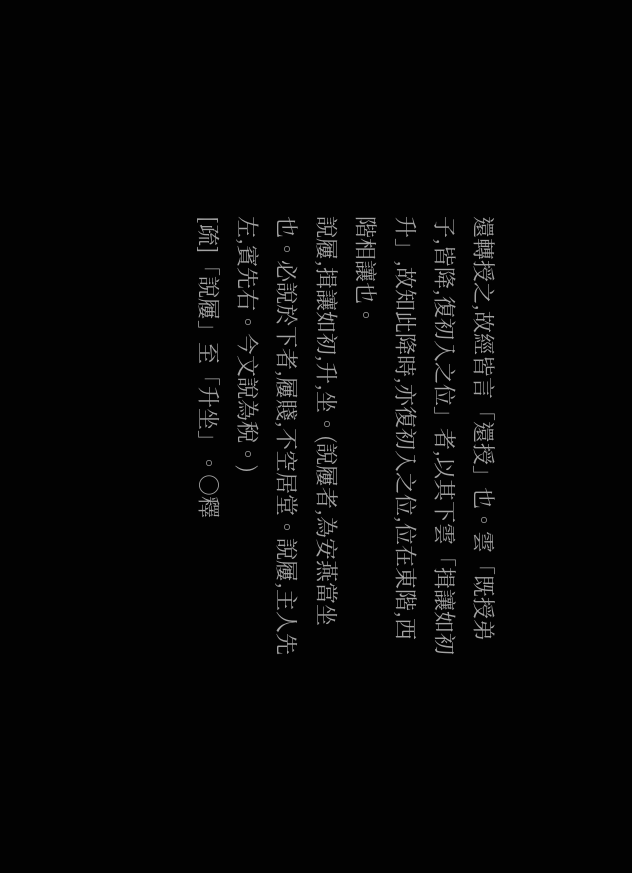還轉授之,故經皆言「還授」也。雲「既授弟子,皆降,復初入之位」者,以其下雲「揖讓如初升」,故知此降時,亦復初入之位,位在東階,西階相讓也。
說屨,揖讓如初,升,坐。(說屨者,為安燕當坐也。必說於下者,屨賤,不空居堂。說屨,主人先左,賓先右。今文說為稅。)
[疏]「說屨」至「升坐」。○釋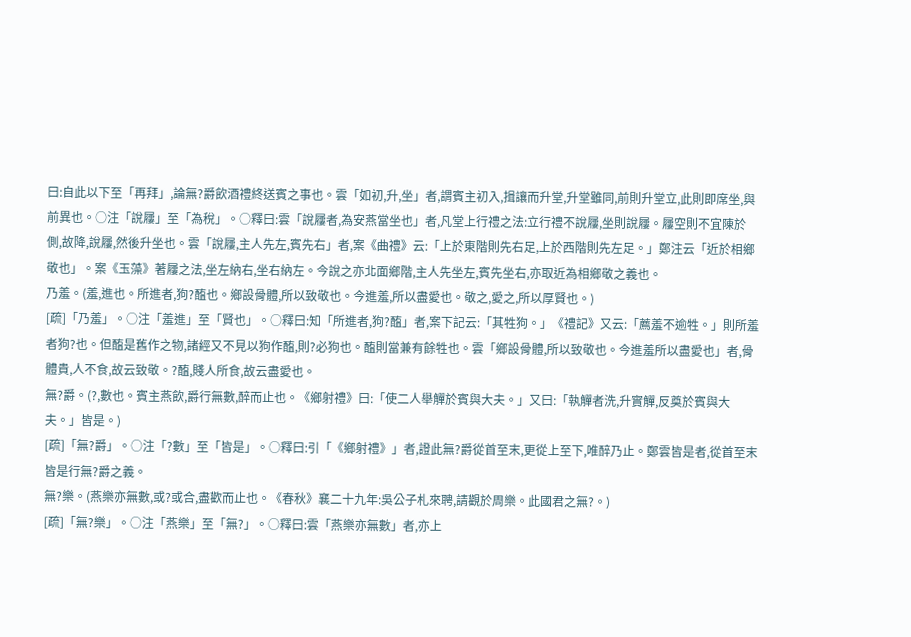曰:自此以下至「再拜」,論無?爵飲酒禮終送賓之事也。雲「如初,升,坐」者,謂賓主初入,揖讓而升堂,升堂雖同,前則升堂立,此則即席坐,與前異也。○注「說屨」至「為稅」。○釋曰:雲「說屨者,為安燕當坐也」者,凡堂上行禮之法:立行禮不說屨,坐則說屨。屨空則不宜陳於側,故降,說屨,然後升坐也。雲「說屨,主人先左,賓先右」者,案《曲禮》云:「上於東階則先右足,上於西階則先左足。」鄭注云「近於相鄉敬也」。案《玉藻》著屨之法,坐左納右,坐右納左。今說之亦北面鄉階,主人先坐左,賓先坐右,亦取近為相鄉敬之義也。
乃羞。(羞,進也。所進者,狗?醢也。鄉設骨體,所以致敬也。今進羞,所以盡愛也。敬之,愛之,所以厚賢也。)
[疏]「乃羞」。○注「羞進」至「賢也」。○釋曰:知「所進者,狗?醢」者,案下記云:「其牲狗。」《禮記》又云:「薦羞不逾牲。」則所羞者狗?也。但醢是舊作之物,諸經又不見以狗作醢,則?必狗也。醢則當兼有餘牲也。雲「鄉設骨體,所以致敬也。今進羞所以盡愛也」者,骨體貴,人不食,故云致敬。?醢,賤人所食,故云盡愛也。
無?爵。(?,數也。賓主燕飲,爵行無數,醉而止也。《鄉射禮》曰:「使二人舉觶於賓與大夫。」又曰:「執觶者洗,升實觶,反奠於賓與大夫。」皆是。)
[疏]「無?爵」。○注「?數」至「皆是」。○釋曰:引「《鄉射禮》」者,證此無?爵從首至末,更從上至下,唯醉乃止。鄭雲皆是者,從首至末皆是行無?爵之義。
無?樂。(燕樂亦無數,或?或合,盡歡而止也。《春秋》襄二十九年:吳公子札來聘,請觀於周樂。此國君之無?。)
[疏]「無?樂」。○注「燕樂」至「無?」。○釋曰:雲「燕樂亦無數」者,亦上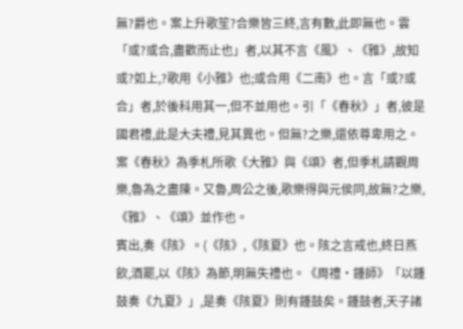無?爵也。案上升歌笙?合樂皆三終,言有數,此即無也。雲「或?或合,盡歡而止也」者,以其不言《風》、《雅》,故知或?如上,?歌用《小雅》也;或合用《二南》也。言「或?或合」者,於後科用其一,但不並用也。引「《春秋》」者,彼是國君禮,此是大夫禮,見其異也。但無?之樂,還依尊卑用之。案《春秋》為季札所歌《大雅》與《頌》者,但季札請觀周樂,魯為之盡陳。又魯,周公之後,歌樂得與元侯同,故無?之樂,《雅》、《頌》並作也。
賓出,奏《陔》。(《陔》,《陔夏》也。陔之言戒也,終日燕飲,酒罷,以《陔》為節,明無失禮也。《周禮·鍾師》「以鍾鼓奏《九夏》」,是奏《陔夏》則有鍾鼓矣。鍾鼓者,天子諸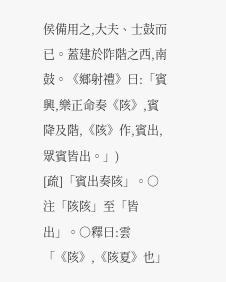侯備用之,大夫、士鼓而已。蓋建於阼階之西,南鼓。《鄉射禮》曰:「賓興,樂正命奏《陔》,賓降及階,《陔》作,賓出,眾賓皆出。」)
[疏]「賓出奏陔」。○注「陔陔」至「皆出」。○釋曰:雲「《陔》,《陔夏》也」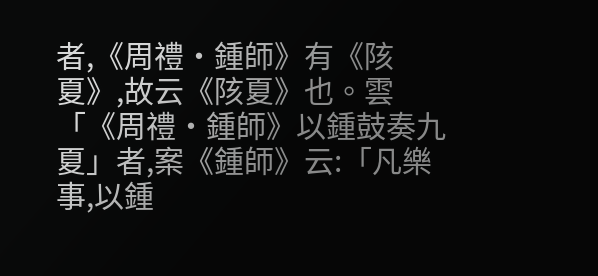者,《周禮·鍾師》有《陔夏》,故云《陔夏》也。雲「《周禮·鍾師》以鍾鼓奏九夏」者,案《鍾師》云:「凡樂事,以鍾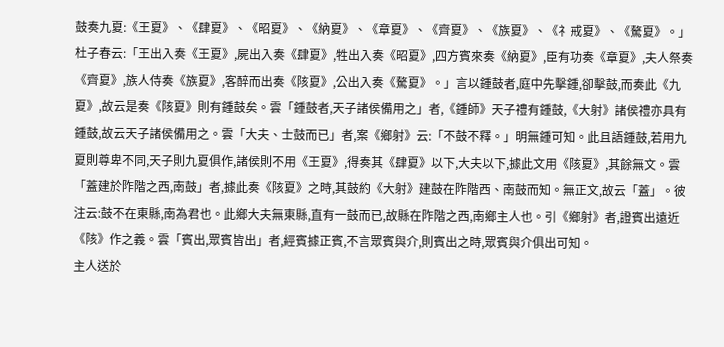鼓奏九夏:《王夏》、《肆夏》、《昭夏》、《納夏》、《章夏》、《齊夏》、《族夏》、《礻戒夏》、《驁夏》。」杜子春云:「王出入奏《王夏》,屍出入奏《肆夏》,牲出入奏《昭夏》,四方賓來奏《納夏》,臣有功奏《章夏》,夫人祭奏《齊夏》,族人侍奏《族夏》,客醉而出奏《陔夏》,公出入奏《驁夏》。」言以鍾鼓者,庭中先擊鍾,卻擊鼓,而奏此《九夏》,故云是奏《陔夏》則有鍾鼓矣。雲「鍾鼓者,天子諸侯備用之」者,《鍾師》天子禮有鍾鼓,《大射》諸侯禮亦具有鍾鼓,故云天子諸侯備用之。雲「大夫、士鼓而已」者,案《鄉射》云:「不鼓不釋。」明無鍾可知。此且語鍾鼓,若用九夏則尊卑不同,天子則九夏俱作,諸侯則不用《王夏》,得奏其《肆夏》以下,大夫以下,據此文用《陔夏》,其餘無文。雲「蓋建於阼階之西,南鼓」者,據此奏《陔夏》之時,其鼓約《大射》建鼓在阼階西、南鼓而知。無正文,故云「蓋」。彼注云:鼓不在東縣,南為君也。此鄉大夫無東縣,直有一鼓而已,故縣在阼階之西,南鄉主人也。引《鄉射》者,證賓出遠近《陔》作之義。雲「賓出,眾賓皆出」者,經賓據正賓,不言眾賓與介,則賓出之時,眾賓與介俱出可知。
主人送於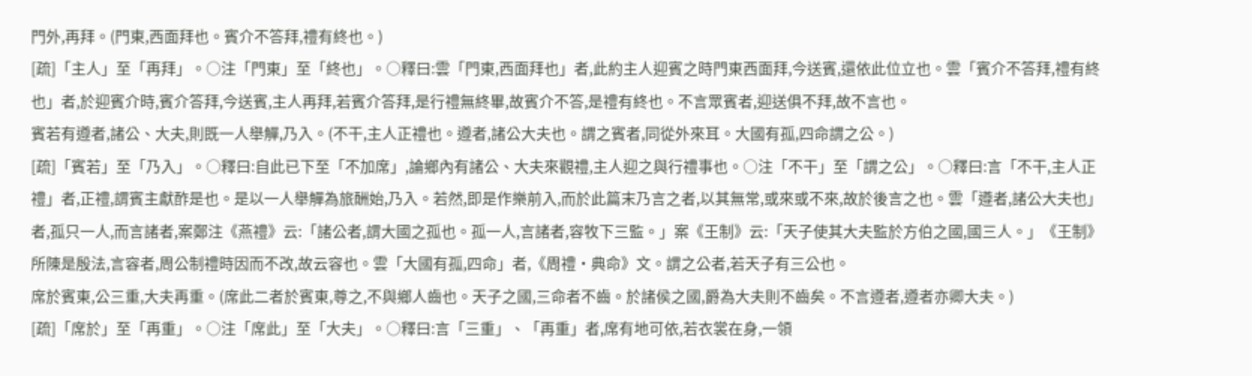門外,再拜。(門東,西面拜也。賓介不答拜,禮有終也。)
[疏]「主人」至「再拜」。○注「門東」至「終也」。○釋曰:雲「門東,西面拜也」者,此約主人迎賓之時門東西面拜,今送賓,還依此位立也。雲「賓介不答拜,禮有終也」者,於迎賓介時,賓介答拜,今送賓,主人再拜,若賓介答拜,是行禮無終畢,故賓介不答,是禮有終也。不言眾賓者,迎送俱不拜,故不言也。
賓若有遵者,諸公、大夫,則既一人舉觶,乃入。(不干,主人正禮也。遵者,諸公大夫也。謂之賓者,同從外來耳。大國有孤,四命謂之公。)
[疏]「賓若」至「乃入」。○釋曰:自此已下至「不加席」,論鄉內有諸公、大夫來觀禮,主人迎之與行禮事也。○注「不干」至「謂之公」。○釋曰:言「不干,主人正禮」者,正禮,謂賓主獻酢是也。是以一人舉觶為旅酬始,乃入。若然,即是作樂前入,而於此篇末乃言之者,以其無常,或來或不來,故於後言之也。雲「遵者,諸公大夫也」者,孤只一人,而言諸者,案鄭注《燕禮》云:「諸公者,謂大國之孤也。孤一人,言諸者,容牧下三監。」案《王制》云:「天子使其大夫監於方伯之國,國三人。」《王制》所陳是殷法,言容者,周公制禮時因而不改,故云容也。雲「大國有孤,四命」者,《周禮·典命》文。謂之公者,若天子有三公也。
席於賓東,公三重,大夫再重。(席此二者於賓東,尊之,不與鄉人齒也。天子之國,三命者不齒。於諸侯之國,爵為大夫則不齒矣。不言遵者,遵者亦卿大夫。)
[疏]「席於」至「再重」。○注「席此」至「大夫」。○釋曰:言「三重」、「再重」者,席有地可依,若衣裳在身,一領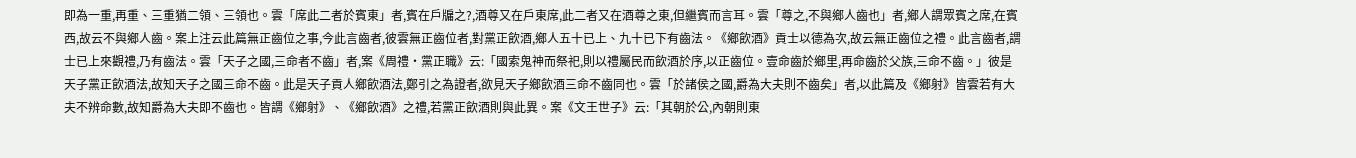即為一重,再重、三重猶二領、三領也。雲「席此二者於賓東」者,賓在戶牖之?,酒尊又在戶東席,此二者又在酒尊之東,但繼賓而言耳。雲「尊之,不與鄉人齒也」者,鄉人謂眾賓之席,在賓西,故云不與鄉人齒。案上注云此篇無正齒位之事,今此言齒者,彼雲無正齒位者,對黨正飲酒,鄉人五十已上、九十已下有齒法。《鄉飲酒》貢士以德為次,故云無正齒位之禮。此言齒者,謂士已上來觀禮,乃有齒法。雲「天子之國,三命者不齒」者,案《周禮·黨正職》云:「國索鬼神而祭祀,則以禮屬民而飲酒於序,以正齒位。壹命齒於鄉里,再命齒於父族,三命不齒。」彼是天子黨正飲酒法,故知天子之國三命不齒。此是天子貢人鄉飲酒法,鄭引之為證者,欲見天子鄉飲酒三命不齒同也。雲「於諸侯之國,爵為大夫則不齒矣」者,以此篇及《鄉射》皆雲若有大夫不辨命數,故知爵為大夫即不齒也。皆謂《鄉射》、《鄉飲酒》之禮,若黨正飲酒則與此異。案《文王世子》云:「其朝於公,內朝則東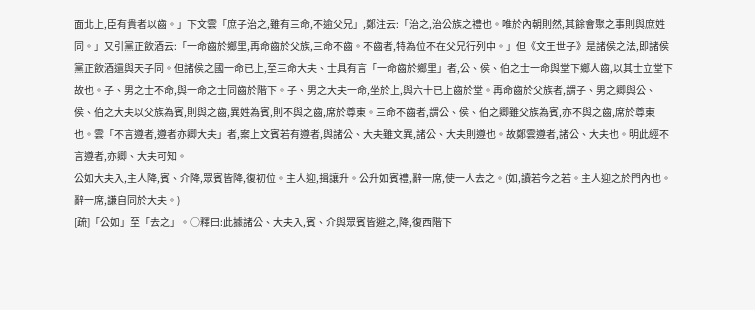面北上,臣有貴者以齒。」下文雲「庶子治之,雖有三命,不逾父兄」,鄭注云:「治之,治公族之禮也。唯於內朝則然,其餘會聚之事則與庶姓同。」又引黨正飲酒云:「一命齒於鄉里,再命齒於父族,三命不齒。不齒者,特為位不在父兄行列中。」但《文王世子》是諸侯之法,即諸侯黨正飲酒還與天子同。但諸侯之國一命已上,至三命大夫、士具有言「一命齒於鄉里」者,公、侯、伯之士一命與堂下鄉人齒,以其士立堂下故也。子、男之士不命,與一命之士同齒於階下。子、男之大夫一命,坐於上,與六十已上齒於堂。再命齒於父族者,謂子、男之卿與公、侯、伯之大夫以父族為賓,則與之齒,異姓為賓,則不與之齒,席於尊東。三命不齒者,謂公、侯、伯之卿雖父族為賓,亦不與之齒,席於尊東也。雲「不言遵者,遵者亦卿大夫」者,案上文賓若有遵者,與諸公、大夫雖文異,諸公、大夫則遵也。故鄭雲遵者,諸公、大夫也。明此經不言遵者,亦卿、大夫可知。
公如大夫入,主人降,賓、介降,眾賓皆降,復初位。主人迎,揖讓升。公升如賓禮,辭一席,使一人去之。(如,讀若今之若。主人迎之於門內也。辭一席,謙自同於大夫。)
[疏]「公如」至「去之」。○釋曰:此據諸公、大夫入,賓、介與眾賓皆避之,降,復西階下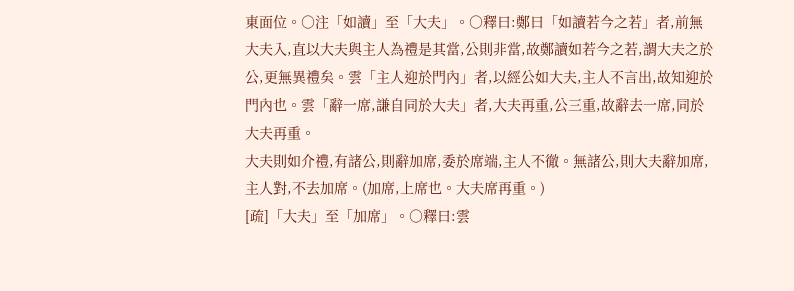東面位。○注「如讀」至「大夫」。○釋曰:鄭曰「如讀若今之若」者,前無大夫入,直以大夫與主人為禮是其當,公則非當,故鄭讀如若今之若,謂大夫之於公,更無異禮矣。雲「主人迎於門內」者,以經公如大夫,主人不言出,故知迎於門內也。雲「辭一席,謙自同於大夫」者,大夫再重,公三重,故辭去一席,同於大夫再重。
大夫則如介禮,有諸公,則辭加席,委於席端,主人不徹。無諸公,則大夫辭加席,主人對,不去加席。(加席,上席也。大夫席再重。)
[疏]「大夫」至「加席」。○釋曰:雲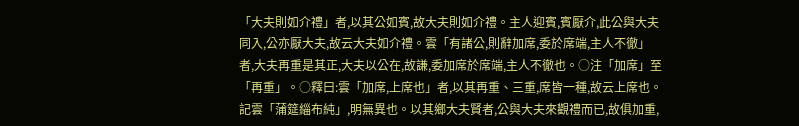「大夫則如介禮」者,以其公如賓,故大夫則如介禮。主人迎賓,賓厭介,此公與大夫同入,公亦厭大夫,故云大夫如介禮。雲「有諸公,則辭加席,委於席端,主人不徹」者,大夫再重是其正,大夫以公在,故謙,委加席於席端,主人不徹也。○注「加席」至「再重」。○釋曰:雲「加席,上席也」者,以其再重、三重,席皆一種,故云上席也。記雲「蒲筵緇布純」,明無異也。以其鄉大夫賢者,公與大夫來觀禮而已,故俱加重,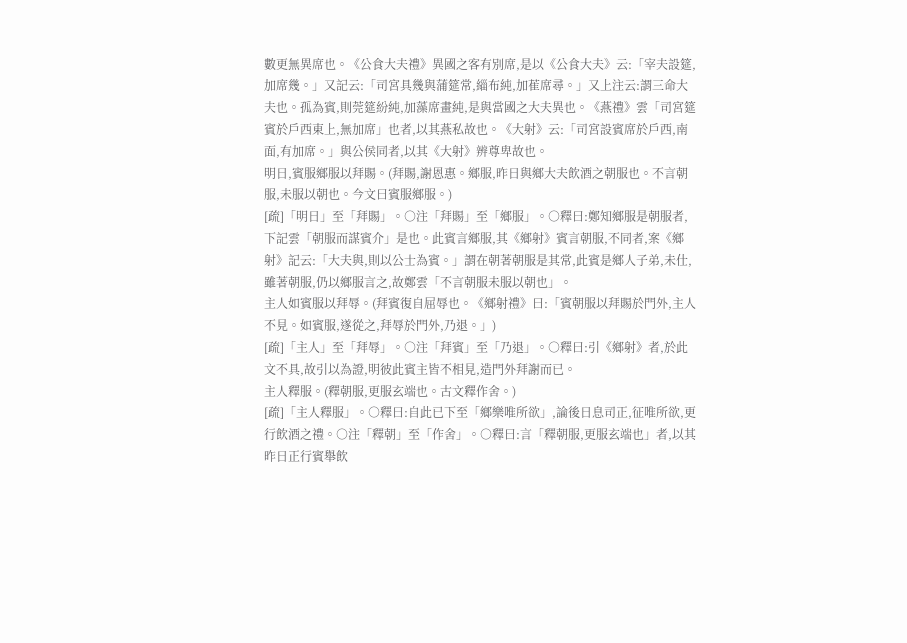數更無異席也。《公食大夫禮》異國之客有別席,是以《公食大夫》云:「宰夫設筵,加席幾。」又記云:「司宮具幾與蒲筵常,緇布純,加萑席尋。」又上注云:謂三命大夫也。孤為賓,則莞筵紛純,加藻席畫純,是與當國之大夫異也。《燕禮》雲「司宮筵賓於戶西東上,無加席」也者,以其燕私故也。《大射》云:「司宮設賓席於戶西,南面,有加席。」與公侯同者,以其《大射》辨尊卑故也。
明日,賓服鄉服以拜賜。(拜賜,謝恩惠。鄉服,昨日與鄉大夫飲酒之朝服也。不言朝服,未服以朝也。今文曰賓服鄉服。)
[疏]「明日」至「拜賜」。○注「拜賜」至「鄉服」。○釋曰:鄭知鄉服是朝服者,下記雲「朝服而謀賓介」是也。此賓言鄉服,其《鄉射》賓言朝服,不同者,案《鄉射》記云:「大夫與,則以公士為賓。」謂在朝著朝服是其常,此賓是鄉人子弟,未仕,雖著朝服,仍以鄉服言之,故鄭雲「不言朝服未服以朝也」。
主人如賓服以拜辱。(拜賓復自屈辱也。《鄉射禮》曰:「賓朝服以拜賜於門外,主人不見。如賓服,遂從之,拜辱於門外,乃退。」)
[疏]「主人」至「拜辱」。○注「拜賓」至「乃退」。○釋曰:引《鄉射》者,於此文不具,故引以為證,明彼此賓主皆不相見,造門外拜謝而已。
主人釋服。(釋朝服,更服玄端也。古文釋作舍。)
[疏]「主人釋服」。○釋曰:自此已下至「鄉樂唯所欲」,論後日息司正,征唯所欲,更行飲酒之禮。○注「釋朝」至「作舍」。○釋曰:言「釋朝服,更服玄端也」者,以其昨日正行賓舉飲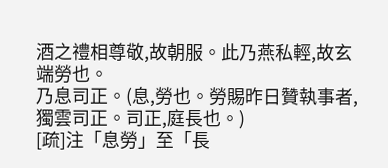酒之禮相尊敬,故朝服。此乃燕私輕,故玄端勞也。
乃息司正。(息,勞也。勞賜昨日贊執事者,獨雲司正。司正,庭長也。)
[疏]注「息勞」至「長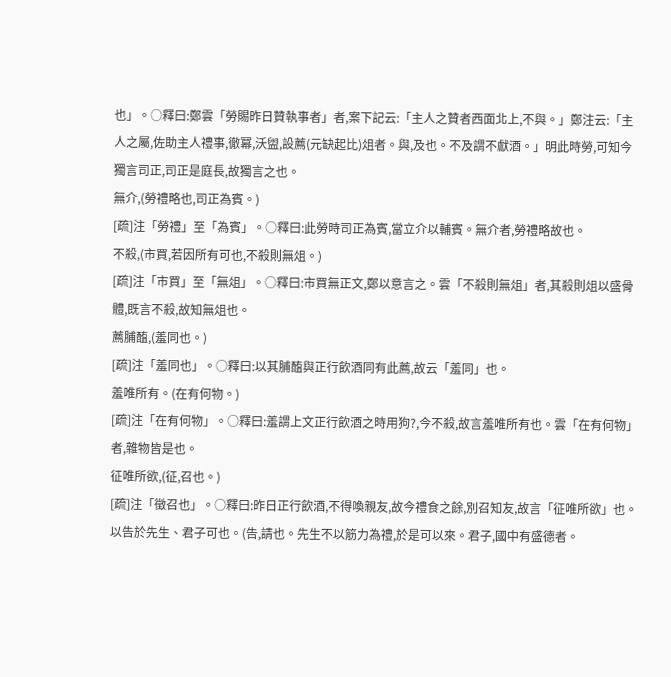也」。○釋曰:鄭雲「勞賜昨日贊執事者」者,案下記云:「主人之贊者西面北上,不與。」鄭注云:「主人之屬,佐助主人禮事,徹冪,沃盥,設薦(元缺起比)俎者。與,及也。不及謂不獻酒。」明此時勞,可知今獨言司正,司正是庭長,故獨言之也。
無介,(勞禮略也,司正為賓。)
[疏]注「勞禮」至「為賓」。○釋曰:此勞時司正為賓,當立介以輔賓。無介者,勞禮略故也。
不殺,(市買,若因所有可也,不殺則無俎。)
[疏]注「市買」至「無俎」。○釋曰:市買無正文,鄭以意言之。雲「不殺則無俎」者,其殺則俎以盛骨體,既言不殺,故知無俎也。
薦脯醢,(羞同也。)
[疏]注「羞同也」。○釋曰:以其脯醢與正行飲酒同有此薦,故云「羞同」也。
羞唯所有。(在有何物。)
[疏]注「在有何物」。○釋曰:羞謂上文正行飲酒之時用狗?,今不殺,故言羞唯所有也。雲「在有何物」者,雜物皆是也。
征唯所欲,(征,召也。)
[疏]注「徵召也」。○釋曰:昨日正行飲酒,不得喚親友,故今禮食之餘,別召知友,故言「征唯所欲」也。
以告於先生、君子可也。(告,請也。先生不以筋力為禮,於是可以來。君子,國中有盛德者。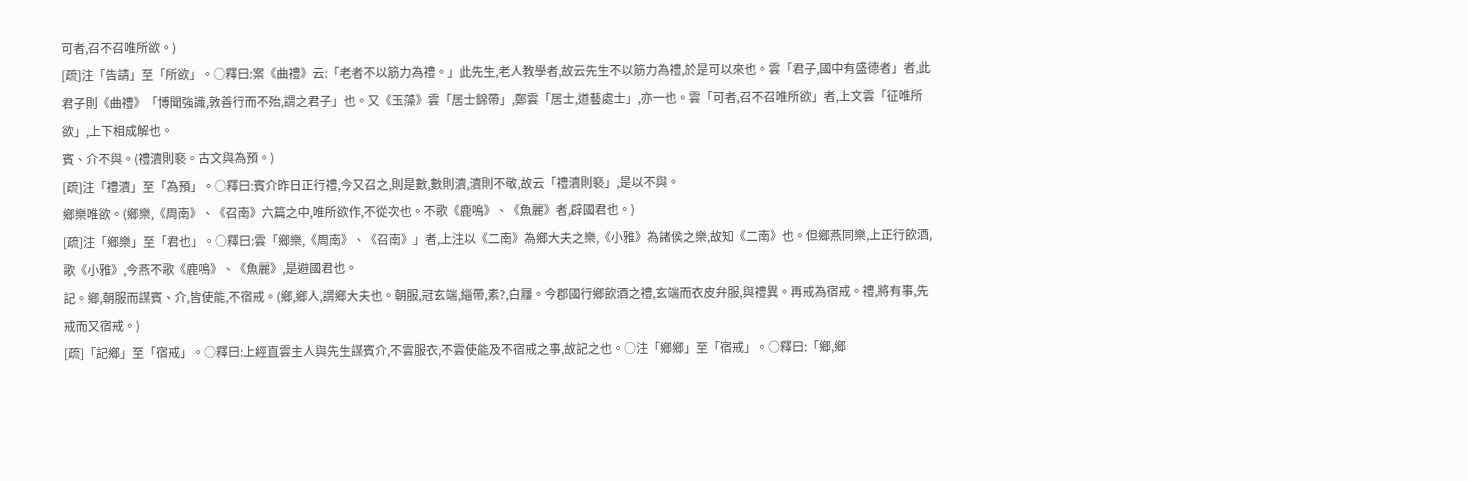可者,召不召唯所欲。)
[疏]注「告請」至「所欲」。○釋曰:案《曲禮》云:「老者不以筋力為禮。」此先生,老人教學者,故云先生不以筋力為禮,於是可以來也。雲「君子,國中有盛德者」者,此君子則《曲禮》「博聞強識,敦善行而不殆,謂之君子」也。又《玉藻》雲「居士錦帶」,鄭雲「居士,道藝處士」,亦一也。雲「可者,召不召唯所欲」者,上文雲「征唯所欲」,上下相成解也。
賓、介不與。(禮瀆則褻。古文與為預。)
[疏]注「禮瀆」至「為預」。○釋曰:賓介昨日正行禮,今又召之,則是數,數則瀆,瀆則不敬,故云「禮瀆則褻」,是以不與。
鄉樂唯欲。(鄉樂,《周南》、《召南》六篇之中,唯所欲作,不從次也。不歌《鹿鳴》、《魚麗》者,辟國君也。)
[疏]注「鄉樂」至「君也」。○釋曰:雲「鄉樂,《周南》、《召南》」者,上注以《二南》為鄉大夫之樂,《小雅》為諸侯之樂,故知《二南》也。但鄉燕同樂,上正行飲酒,歌《小雅》,今燕不歌《鹿鳴》、《魚麗》,是避國君也。
記。鄉,朝服而謀賓、介,皆使能,不宿戒。(鄉,鄉人,謂鄉大夫也。朝服,冠玄端,緇帶,素?,白屨。今郡國行鄉飲酒之禮,玄端而衣皮弁服,與禮異。再戒為宿戒。禮,將有事,先戒而又宿戒。)
[疏]「記鄉」至「宿戒」。○釋曰:上經直雲主人與先生謀賓介,不雲服衣,不雲使能及不宿戒之事,故記之也。○注「鄉鄉」至「宿戒」。○釋曰:「鄉,鄉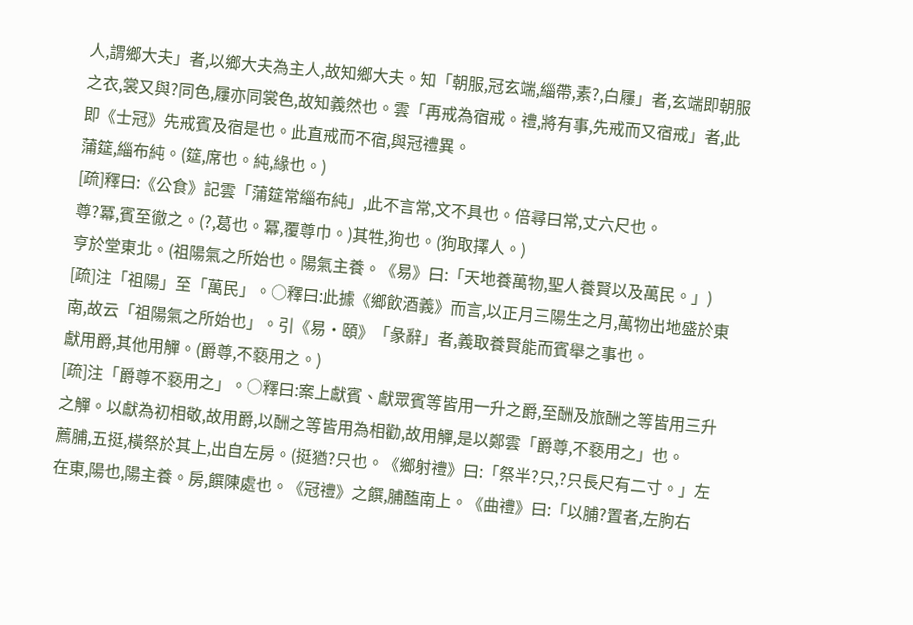人,謂鄉大夫」者,以鄉大夫為主人,故知鄉大夫。知「朝服,冠玄端,緇帶,素?,白屨」者,玄端即朝服之衣,裳又與?同色,屨亦同裳色,故知義然也。雲「再戒為宿戒。禮,將有事,先戒而又宿戒」者,此即《士冠》先戒賓及宿是也。此直戒而不宿,與冠禮異。
蒲筵,緇布純。(筵,席也。純,緣也。)
[疏]釋曰:《公食》記雲「蒲筵常緇布純」,此不言常,文不具也。倍尋曰常,丈六尺也。
尊?冪,賓至徹之。(?,葛也。冪,覆尊巾。)其牲,狗也。(狗取擇人。)
亨於堂東北。(祖陽氣之所始也。陽氣主養。《易》曰:「天地養萬物,聖人養賢以及萬民。」)
[疏]注「祖陽」至「萬民」。○釋曰:此據《鄉飲酒義》而言,以正月三陽生之月,萬物出地盛於東南,故云「祖陽氣之所始也」。引《易·頤》「彖辭」者,義取養賢能而賓舉之事也。
獻用爵,其他用觶。(爵尊,不褻用之。)
[疏]注「爵尊不褻用之」。○釋曰:案上獻賓、獻眾賓等皆用一升之爵,至酬及旅酬之等皆用三升之觶。以獻為初相敬,故用爵,以酬之等皆用為相勸,故用觶,是以鄭雲「爵尊,不褻用之」也。
薦脯,五挺,橫祭於其上,出自左房。(挺猶?只也。《鄉射禮》曰:「祭半?只,?只長尺有二寸。」左在東,陽也,陽主養。房,饌陳處也。《冠禮》之饌,脯醢南上。《曲禮》曰:「以脯?置者,左朐右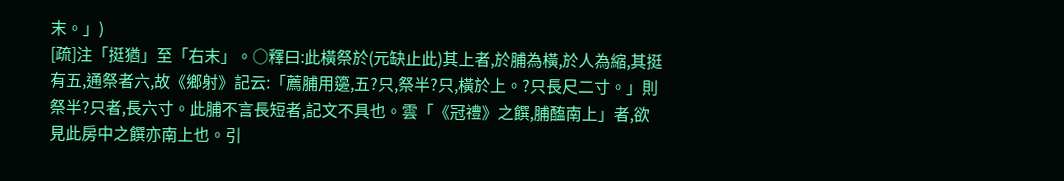末。」)
[疏]注「挺猶」至「右末」。○釋曰:此橫祭於(元缺止此)其上者,於脯為橫,於人為縮,其挺有五,通祭者六,故《鄉射》記云:「薦脯用籩,五?只,祭半?只,橫於上。?只長尺二寸。」則祭半?只者,長六寸。此脯不言長短者,記文不具也。雲「《冠禮》之饌,脯醢南上」者,欲見此房中之饌亦南上也。引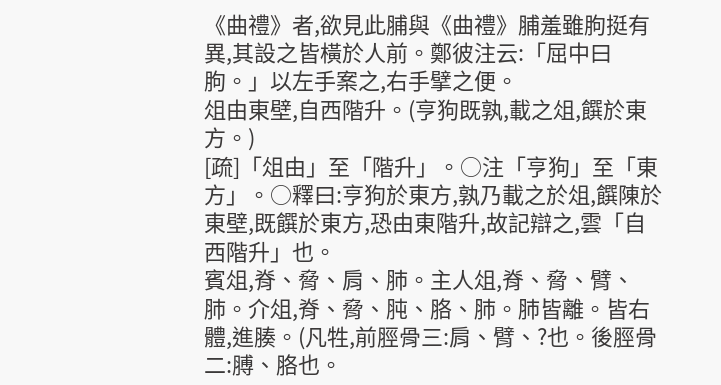《曲禮》者,欲見此脯與《曲禮》脯羞雖朐挺有異,其設之皆橫於人前。鄭彼注云:「屈中曰朐。」以左手案之,右手擘之便。
俎由東壁,自西階升。(亨狗既孰,載之俎,饌於東方。)
[疏]「俎由」至「階升」。○注「亨狗」至「東方」。○釋曰:亨狗於東方,孰乃載之於俎,饌陳於東壁,既饌於東方,恐由東階升,故記辯之,雲「自西階升」也。
賓俎,脊、脅、肩、肺。主人俎,脊、脅、臂、肺。介俎,脊、脅、肫、胳、肺。肺皆離。皆右體,進腠。(凡牲,前脛骨三:肩、臂、?也。後脛骨二:膊、胳也。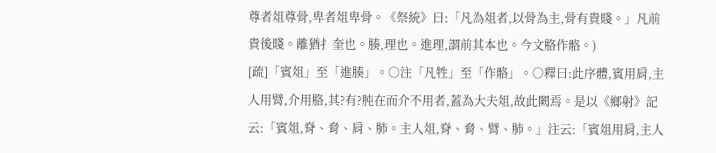尊者俎尊骨,卑者俎卑骨。《祭統》曰:「凡為俎者,以骨為主,骨有貴賤。」凡前貴後賤。離猶扌奎也。腠,理也。進理,謂前其本也。今文胳作骼。)
[疏]「賓俎」至「進腠」。○注「凡牲」至「作骼」。○釋曰:此序體,賓用肩,主人用臂,介用胳,其?有?肫在而介不用者,蓋為大夫俎,故此闕焉。是以《鄉射》記云:「賓俎,脊、脅、肩、肺。主人俎,脊、脅、臂、肺。」注云:「賓俎用肩,主人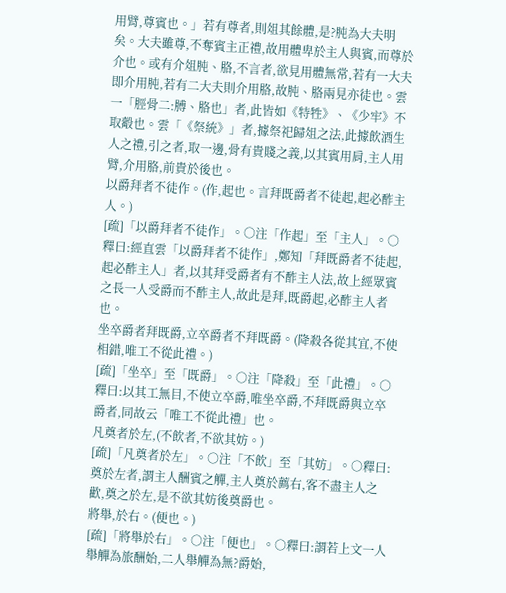用臂,尊賓也。」若有尊者,則俎其餘體,是?肫為大夫明矣。大夫雖尊,不奪賓主正禮,故用體卑於主人與賓,而尊於介也。或有介俎肫、胳,不言者,欲見用體無常,若有一大夫即介用肫,若有二大夫則介用胳,故肫、胳兩見亦徒也。雲一「脛骨二:膊、胳也」者,此皆如《特牲》、《少牢》不取觳也。雲「《祭統》」者,據祭祀歸俎之法,此據飲酒生人之禮,引之者,取一邊,骨有貴賤之義,以其賓用肩,主人用臂,介用胳,前貴於後也。
以爵拜者不徒作。(作,起也。言拜既爵者不徒起,起必酢主人。)
[疏]「以爵拜者不徒作」。○注「作起」至「主人」。○釋曰:經直雲「以爵拜者不徒作」,鄭知「拜既爵者不徒起,起必酢主人」者,以其拜受爵者有不酢主人法,故上經眾賓之長一人受爵而不酢主人,故此是拜,既爵起,必酢主人者也。
坐卒爵者拜既爵,立卒爵者不拜既爵。(降殺各從其宜,不使相錯,唯工不從此禮。)
[疏]「坐卒」至「既爵」。○注「降殺」至「此禮」。○釋曰:以其工無目,不使立卒爵,唯坐卒爵,不拜既爵與立卒爵者,同故云「唯工不從此禮」也。
凡奠者於左,(不飲者,不欲其妨。)
[疏]「凡奠者於左」。○注「不飲」至「其妨」。○釋曰:奠於左者,謂主人酬賓之觶,主人奠於薦右,客不盡主人之歡,奠之於左,是不欲其妨後奠爵也。
將舉,於右。(便也。)
[疏]「將舉於右」。○注「便也」。○釋曰:謂若上文一人舉觶為旅酬始,二人舉觶為無?爵始,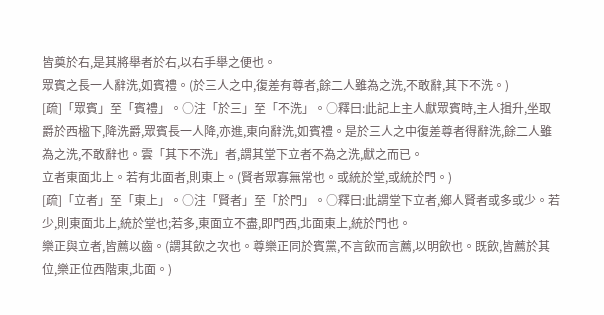皆奠於右,是其將舉者於右,以右手舉之便也。
眾賓之長一人辭洗,如賓禮。(於三人之中,復差有尊者,餘二人雖為之洗,不敢辭,其下不洗。)
[疏]「眾賓」至「賓禮」。○注「於三」至「不洗」。○釋曰:此記上主人獻眾賓時,主人揖升,坐取爵於西楹下,降洗爵,眾賓長一人降,亦進,東向辭洗,如賓禮。是於三人之中復差尊者得辭洗,餘二人雖為之洗,不敢辭也。雲「其下不洗」者,謂其堂下立者不為之洗,獻之而已。
立者東面北上。若有北面者,則東上。(賢者眾寡無常也。或統於堂,或統於門。)
[疏]「立者」至「東上」。○注「賢者」至「於門」。○釋曰:此謂堂下立者,鄉人賢者或多或少。若少,則東面北上,統於堂也;若多,東面立不盡,即門西,北面東上,統於門也。
樂正與立者,皆薦以齒。(謂其飲之次也。尊樂正同於賓黨,不言飲而言薦,以明飲也。既飲,皆薦於其位,樂正位西階東,北面。)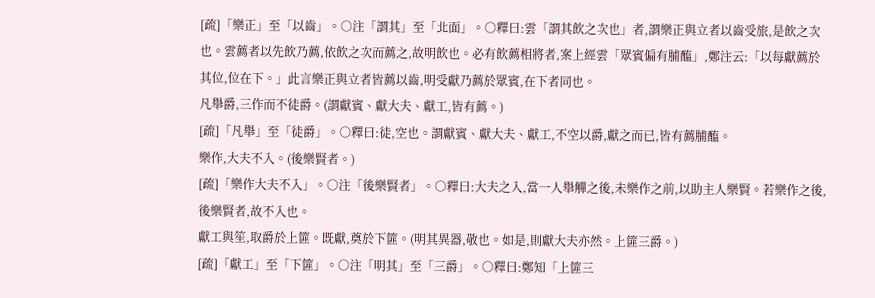[疏]「樂正」至「以齒」。○注「謂其」至「北面」。○釋曰:雲「謂其飲之次也」者,謂樂正與立者以齒受旅,是飲之次也。雲薦者以先飲乃薦,依飲之次而薦之,故明飲也。必有飲薦相將者,案上經雲「眾賓偏有脯醢」,鄭注云:「以每獻薦於其位,位在下。」此言樂正與立者皆薦以齒,明受獻乃薦於眾賓,在下者同也。
凡舉爵,三作而不徒爵。(謂獻賓、獻大夫、獻工,皆有薦。)
[疏]「凡舉」至「徒爵」。○釋曰:徒,空也。謂獻賓、獻大夫、獻工,不空以爵,獻之而已,皆有薦脯醢。
樂作,大夫不入。(後樂賢者。)
[疏]「樂作大夫不入」。○注「後樂賢者」。○釋曰:大夫之入,當一人舉觶之後,未樂作之前,以助主人樂賢。若樂作之後,後樂賢者,故不入也。
獻工與笙,取爵於上篚。既獻,奠於下篚。(明其異器,敬也。如是,則獻大夫亦然。上篚三爵。)
[疏]「獻工」至「下篚」。○注「明其」至「三爵」。○釋曰:鄭知「上篚三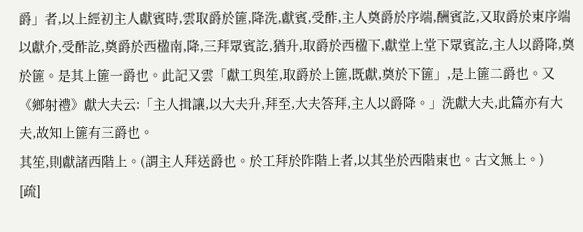爵」者,以上經初主人獻賓時,雲取爵於篚,降洗,獻賓,受酢,主人奠爵於序端,酬賓訖,又取爵於東序端以獻介,受酢訖,奠爵於西楹南,降,三拜眾賓訖,猶升,取爵於西楹下,獻堂上堂下眾賓訖,主人以爵降,奠於篚。是其上篚一爵也。此記又雲「獻工與笙,取爵於上篚,既獻,奠於下篚」,是上篚二爵也。又《鄉射禮》獻大夫云:「主人揖讓,以大夫升,拜至,大夫答拜,主人以爵降。」洗獻大夫,此篇亦有大夫,故知上篚有三爵也。
其笙,則獻諸西階上。(謂主人拜送爵也。於工拜於阼階上者,以其坐於西階東也。古文無上。)
[疏]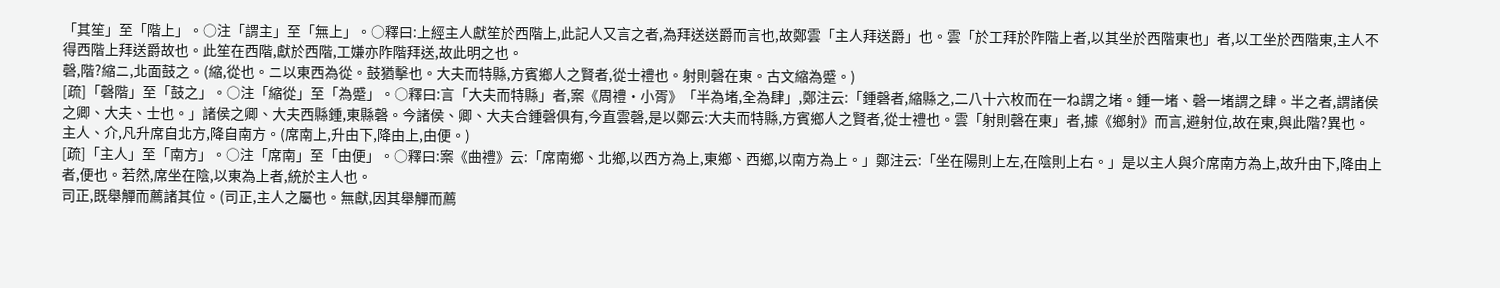「其笙」至「階上」。○注「謂主」至「無上」。○釋曰:上經主人獻笙於西階上,此記人又言之者,為拜送送爵而言也,故鄭雲「主人拜送爵」也。雲「於工拜於阼階上者,以其坐於西階東也」者,以工坐於西階東,主人不得西階上拜送爵故也。此笙在西階,獻於西階,工嫌亦阼階拜送,故此明之也。
磬,階?縮ニ,北面鼓之。(縮,從也。ニ以東西為從。鼓猶擊也。大夫而特縣,方賓鄉人之賢者,從士禮也。射則磬在東。古文縮為蹙。)
[疏]「磬階」至「鼓之」。○注「縮從」至「為蹙」。○釋曰:言「大夫而特縣」者,案《周禮·小胥》「半為堵,全為肆」,鄭注云:「鍾磬者,縮縣之,二八十六枚而在一ね謂之堵。鍾一堵、磬一堵謂之肆。半之者,謂諸侯之卿、大夫、士也。」諸侯之卿、大夫西縣鍾,東縣磬。今諸侯、卿、大夫合鍾磬俱有,今直雲磬,是以鄭云:大夫而特縣,方賓鄉人之賢者,從士禮也。雲「射則磬在東」者,據《鄉射》而言,避射位,故在東,與此階?異也。
主人、介,凡升席自北方,降自南方。(席南上,升由下,降由上,由便。)
[疏]「主人」至「南方」。○注「席南」至「由便」。○釋曰:案《曲禮》云:「席南鄉、北鄉,以西方為上,東鄉、西鄉,以南方為上。」鄭注云:「坐在陽則上左,在陰則上右。」是以主人與介席南方為上,故升由下,降由上者,便也。若然,席坐在陰,以東為上者,統於主人也。
司正,既舉觶而薦諸其位。(司正,主人之屬也。無獻,因其舉觶而薦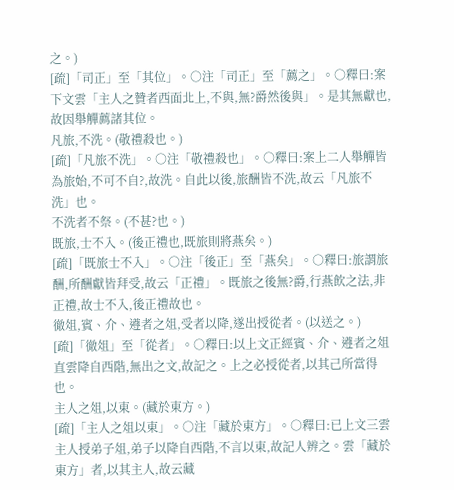之。)
[疏]「司正」至「其位」。○注「司正」至「薦之」。○釋曰:案下文雲「主人之贊者西面北上,不與,無?爵然後與」。是其無獻也,故因舉觶薦諸其位。
凡旅,不洗。(敬禮殺也。)
[疏]「凡旅不洗」。○注「敬禮殺也」。○釋曰:案上二人舉觶皆為旅始,不可不自?,故洗。自此以後,旅酬皆不洗,故云「凡旅不洗」也。
不洗者不祭。(不甚?也。)
既旅,士不入。(後正禮也,既旅則將燕矣。)
[疏]「既旅士不入」。○注「後正」至「燕矣」。○釋曰:旅謂旅酬,所酬獻皆拜受,故云「正禮」。既旅之後無?爵,行燕飲之法,非正禮,故士不入,後正禮故也。
徹俎,賓、介、遵者之俎,受者以降,遂出授從者。(以送之。)
[疏]「徹俎」至「從者」。○釋曰:以上文正經賓、介、遵者之俎直雲降自西階,無出之文,故記之。上之必授從者,以其己所當得也。
主人之俎,以東。(藏於東方。)
[疏]「主人之俎以東」。○注「藏於東方」。○釋曰:已上文三雲主人授弟子俎,弟子以降自西階,不言以東,故記人辨之。雲「藏於東方」者,以其主人,故云藏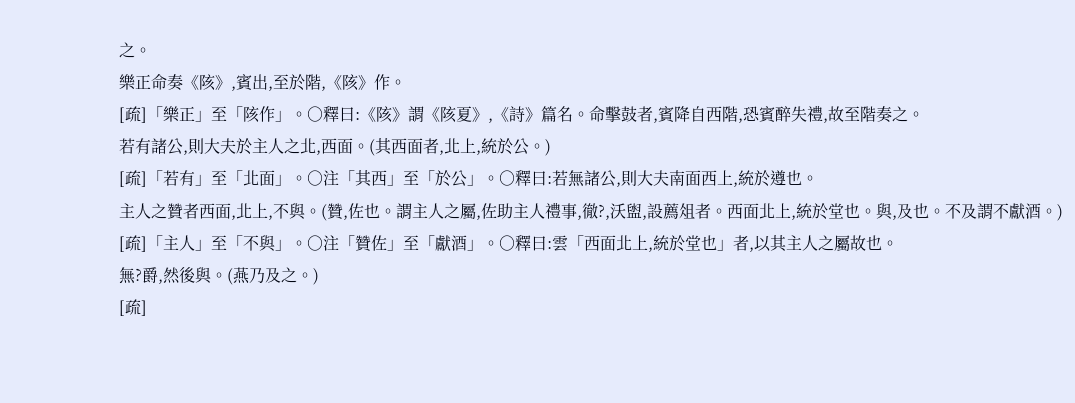之。
樂正命奏《陔》,賓出,至於階,《陔》作。
[疏]「樂正」至「陔作」。○釋曰:《陔》謂《陔夏》,《詩》篇名。命擊鼓者,賓降自西階,恐賓醉失禮,故至階奏之。
若有諸公,則大夫於主人之北,西面。(其西面者,北上,統於公。)
[疏]「若有」至「北面」。○注「其西」至「於公」。○釋曰:若無諸公,則大夫南面西上,統於遵也。
主人之贊者西面,北上,不與。(贊,佐也。謂主人之屬,佐助主人禮事,徹?,沃盥,設薦俎者。西面北上,統於堂也。與,及也。不及謂不獻酒。)
[疏]「主人」至「不與」。○注「贊佐」至「獻酒」。○釋曰:雲「西面北上,統於堂也」者,以其主人之屬故也。
無?爵,然後與。(燕乃及之。)
[疏]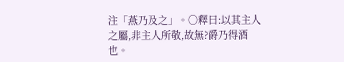注「燕乃及之」。○釋曰:以其主人之屬,非主人所敬,故無?爵乃得酒也。